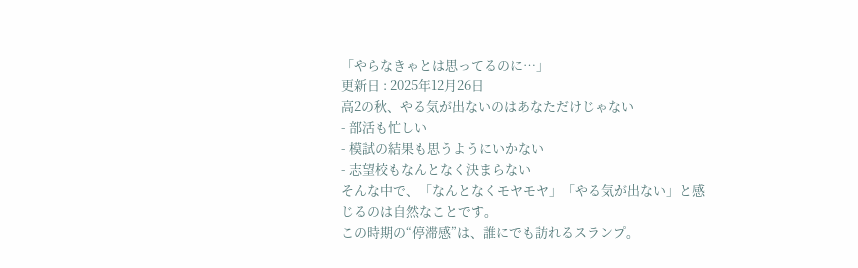「やらなきゃとは思ってるのに…」
更新日 : 2025年12月26日
高2の秋、やる気が出ないのはあなただけじゃない
- 部活も忙しい
- 模試の結果も思うようにいかない
- 志望校もなんとなく決まらない
そんな中で、「なんとなくモヤモヤ」「やる気が出ない」と感じるのは自然なことです。
この時期の“停滞感”は、誰にでも訪れるスランプ。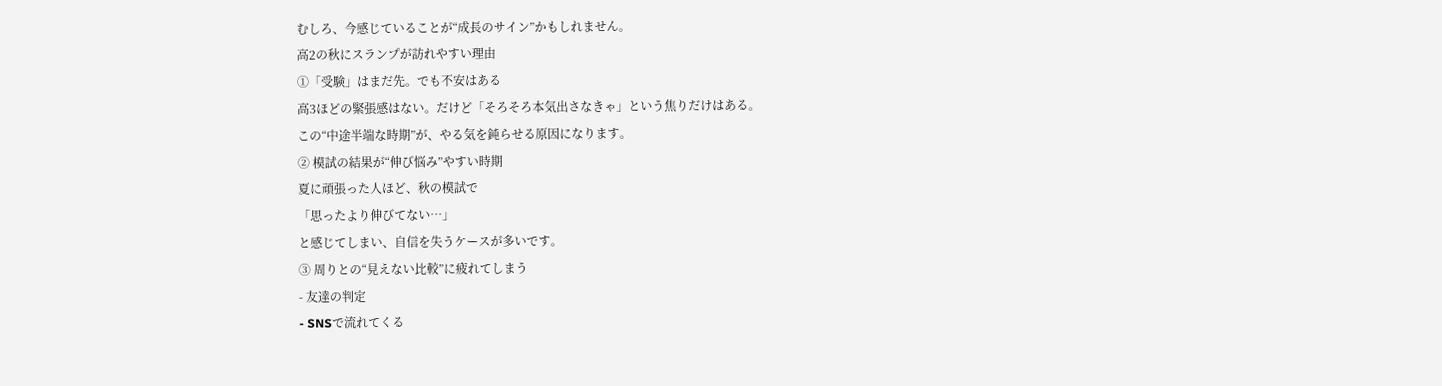むしろ、今感じていることが“成長のサイン”かもしれません。
高2の秋にスランプが訪れやすい理由
①「受験」はまだ先。でも不安はある
高3ほどの緊張感はない。だけど「そろそろ本気出さなきゃ」という焦りだけはある。
この“中途半端な時期”が、やる気を鈍らせる原因になります。
② 模試の結果が“伸び悩み”やすい時期
夏に頑張った人ほど、秋の模試で
「思ったより伸びてない…」
と感じてしまい、自信を失うケースが多いです。
③ 周りとの“見えない比較”に疲れてしまう
- 友達の判定
- SNSで流れてくる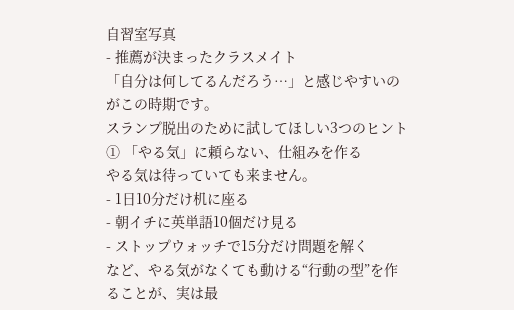自習室写真
- 推薦が決まったクラスメイト
「自分は何してるんだろう…」と感じやすいのがこの時期です。
スランプ脱出のために試してほしい3つのヒント
① 「やる気」に頼らない、仕組みを作る
やる気は待っていても来ません。
- 1日10分だけ机に座る
- 朝イチに英単語10個だけ見る
- ストップウォッチで15分だけ問題を解く
など、やる気がなくても動ける“行動の型”を作ることが、実は最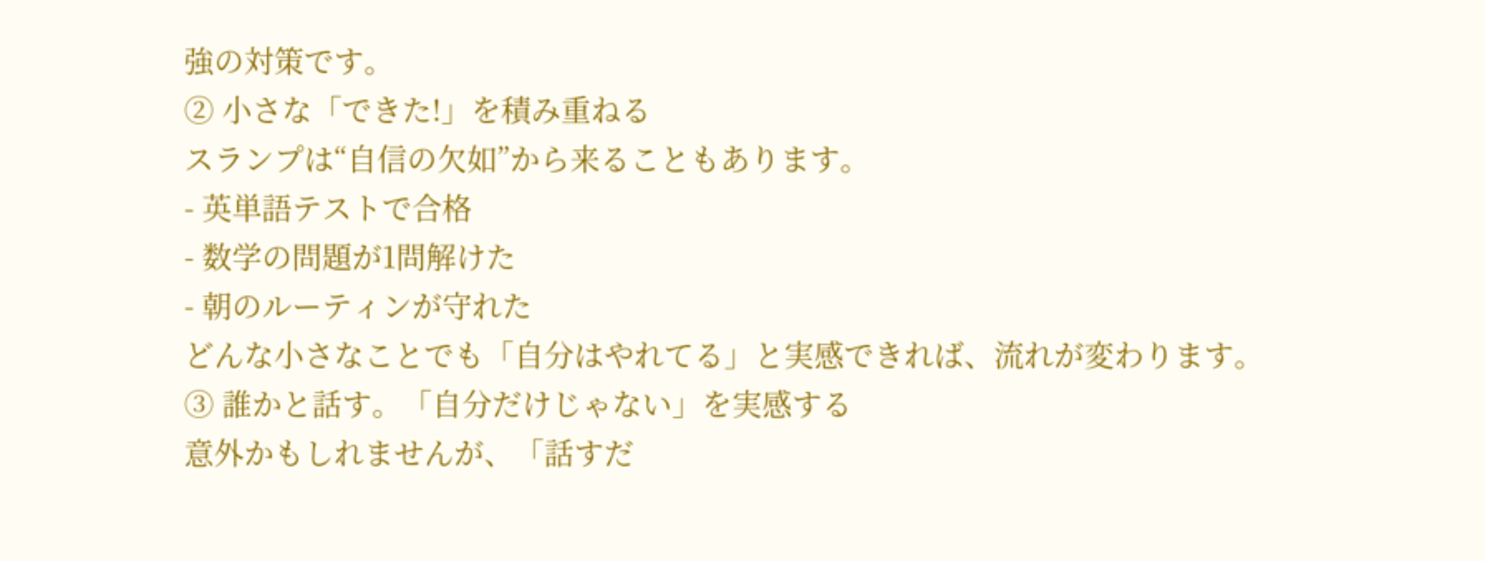強の対策です。
② 小さな「できた!」を積み重ねる
スランプは“自信の欠如”から来ることもあります。
- 英単語テストで合格
- 数学の問題が1問解けた
- 朝のルーティンが守れた
どんな小さなことでも「自分はやれてる」と実感できれば、流れが変わります。
③ 誰かと話す。「自分だけじゃない」を実感する
意外かもしれませんが、「話すだ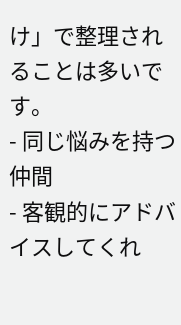け」で整理されることは多いです。
- 同じ悩みを持つ仲間
- 客観的にアドバイスしてくれ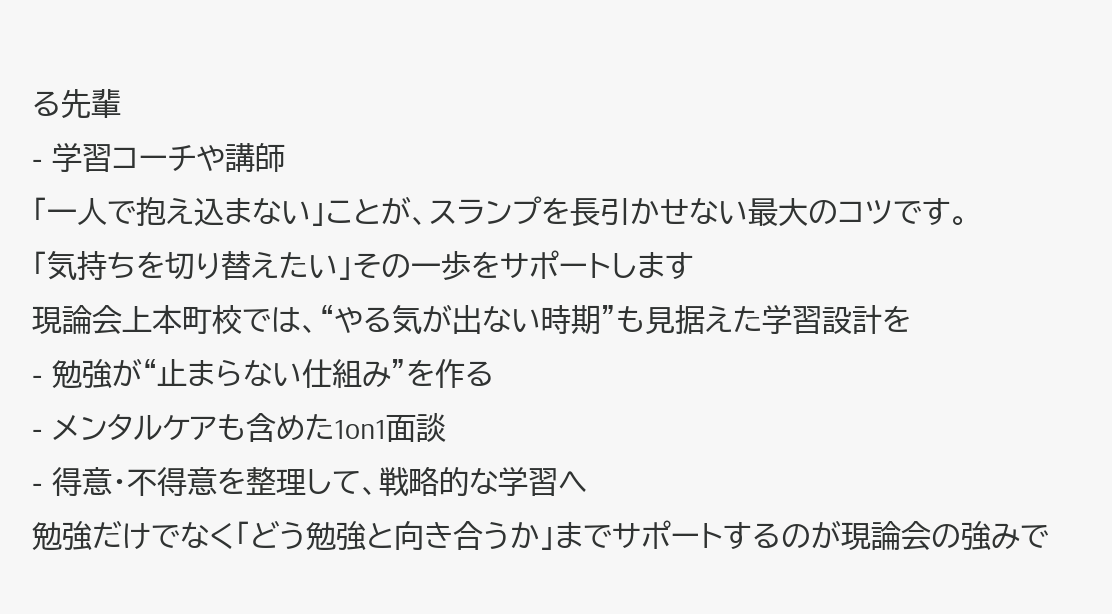る先輩
- 学習コーチや講師
「一人で抱え込まない」ことが、スランプを長引かせない最大のコツです。
「気持ちを切り替えたい」その一歩をサポートします
現論会上本町校では、“やる気が出ない時期”も見据えた学習設計を
- 勉強が“止まらない仕組み”を作る
- メンタルケアも含めた1on1面談
- 得意・不得意を整理して、戦略的な学習へ
勉強だけでなく「どう勉強と向き合うか」までサポートするのが現論会の強みで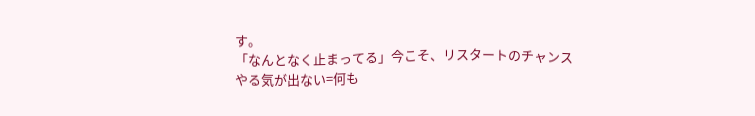す。
「なんとなく止まってる」今こそ、リスタートのチャンス
やる気が出ない=何も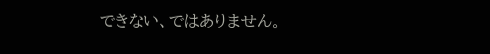できない、ではありません。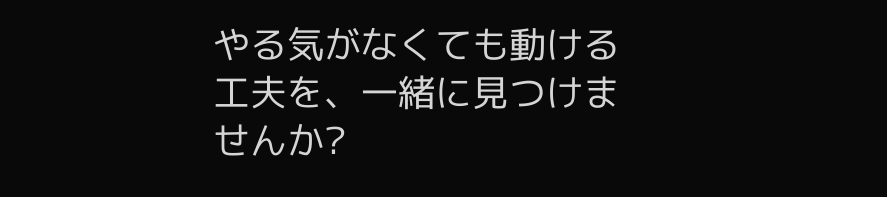やる気がなくても動ける工夫を、一緒に見つけませんか?